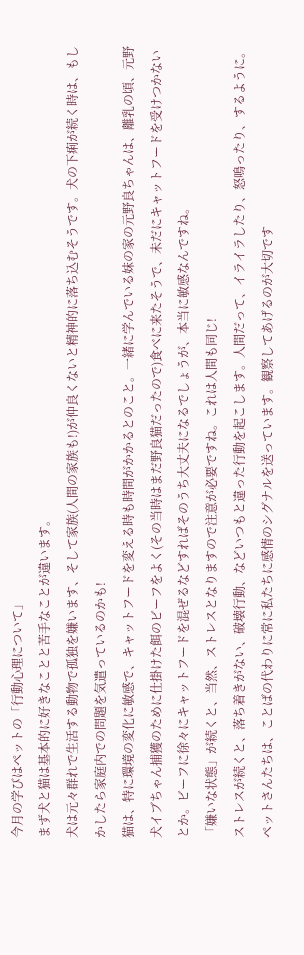今月の学びはペットの「行動心理について」
まず犬と猫は基本的に好きなことと苦手なことが違います。
犬は元々群れで生活する動物で孤独を嫌います、そして家族(人間の家族も!)が仲良くないと精神的に落ち込むそうです。犬の下痢が続く時は、もしかしたら家庭内での問題を気遣っているのかも!
猫は、特に環境の変化に敏感で、キャットフードを変える時も時間がかかるとのこと。一緒に学んでいる妹の家の元野良ちゃんは、離乳の頃、元野犬イブちゃん捕獲のために仕掛けた餌のビーフをよく(その当時はまだ野良猫だったので)食べに来たそうで、未だにキャットフードを受けつかないとか。ビーフに徐々にキャットフードを混ぜるなどすればそのうち大丈夫になるでしょうが、本当に敏感なんですね。
「嫌いな状態」が続くと、当然、ストレスとなりますので注意が必要ですね。これは人間も同じ!
ストレスが続くと、落ち着きがない、破壊行動、などいつもと違った行動を起こします。人間だって、イライラしたり、怒鳴ったり、するように。
ペットさんたちは、ことばの代わりに常に私たちに感情のシグナルを送っています。観察してあげるのが大切です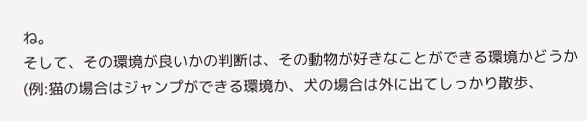ね。
そして、その環境が良いかの判断は、その動物が好きなことができる環境かどうか(例:猫の場合はジャンプができる環境か、犬の場合は外に出てしっかり散歩、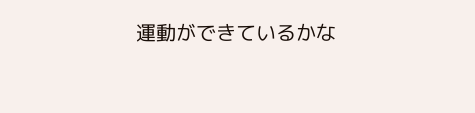運動ができているかな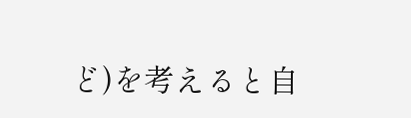ど)を考えると自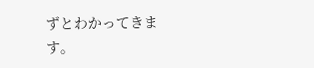ずとわかってきます。